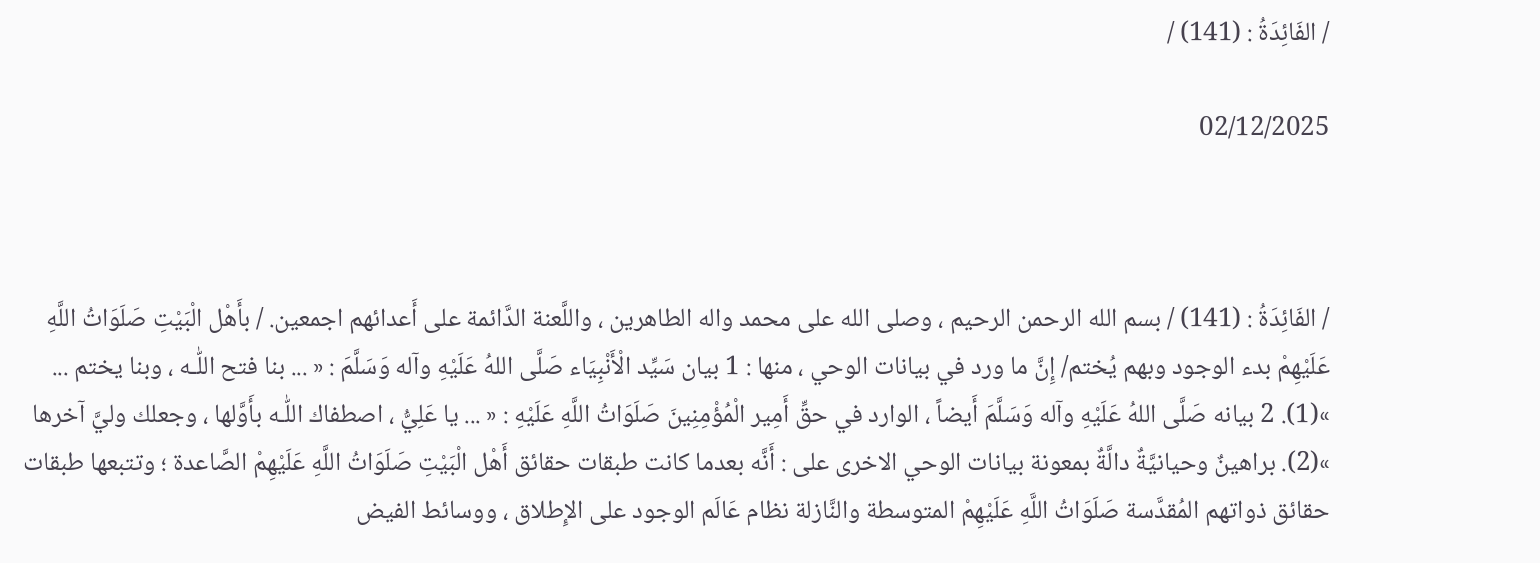/ الفَائِدَةُ : (141) /

02/12/2025



/ الفَائِدَةُ : (141) / بسم الله الرحمن الرحيم ، وصلى الله على محمد واله الطاهرين ، واللَّعنة الدَّائمة على أَعدائهم اجمعين. / بأَهْل الْبَيْتِ صَلَوَاتُ اللَّهِ عَلَيْهِمْ بدء الوجود وبهم يُختم/ إِنَّ ما ورد في بيانات الوحي ، منها : 1 بيان سَيِّد الْأَنْبِيَاء صَلَّى اللهُ عَلَيْهِ وآله وَسَلَّمَ : « ... بنا فتح اللّٰـه ، وبنا يختم ... »(1). 2 بيانه صَلَّى اللهُ عَلَيْهِ وآله وَسَلَّمَ أَيضاً ، الوارد في حقِّ أَمِير الْمُؤْمِنِينَ صَلَوَاتُ اللَّهِ عَلَيْهِ : « ... يا عَلِيُّ ، اصطفاك اللّٰـه بأَوَّلها ، وجعلك وليَّ آخرها »(2). براهينٌ وحيانيَّةٌ دالَّةٌ بمعونة بيانات الوحي الاخرى على : أَنَّه بعدما كانت طبقات حقائق أَهْل الْبَيْتِ صَلَوَاتُ اللَّهِ عَلَيْهِمْ الصَّاعدة ؛ وتتبعها طبقات حقائق ذواتهم المُقدَّسة صَلَوَاتُ اللَّهِ عَلَيْهِمْ المتوسطة والنَّازلة نظام عَالَم الوجود على الإِطلاق ، ووسائط الفيض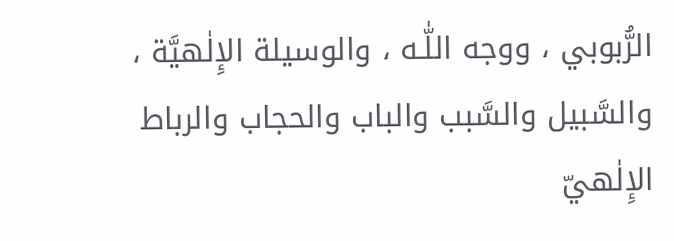الرُّبوبي ، ووجه اللّٰـه ، والوسيلة الإِلٰهيَّة ، والسَّبيل والسَّبب والباب والحجاب والرباط الإِلٰهيّ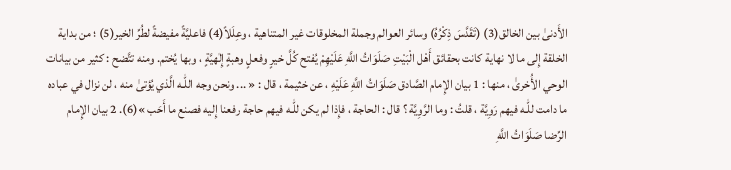الأَدنىٰ بين الخالق(3) (تَقَدَّسَ ذِكْرُهُ) وسائر العوالم وجملة المخلوقات غير المتناهية ، وعِلَلاً(4) فاعليَّةً مفيضةً لطُرِّ الخير(5) ؛ من بداية الخلقة إِلى ما لا نهاية كانت بحقائق أَهْل الْبَيْتِ صَلَوَاتُ اللَّهِ عَلَيْهِمْ يُفتح كُلَّ خيرٍ وفعلٍ وهبةٍ إِلٰهيَّةٍ ، وبها يُختم. ومنه تتَّضح : كثير من بيانات الوحي الأُخرىٰ ، منها : 1 بيان الإِمام الصَّادق صَلَوَاتُ اللَّهِ عَلَيْهِ ، عن خثيمة ، قال : « ... ونحن وجه اللّٰـه الَّذي يُؤتىٰ منه ، لن نزال في عباده ما دامت للّٰـه فيهم رَوِيَّة ، قلتُ : وما الرَّوِيَّة ؟ قال : الحاجة ، فإِذا لم يكن للّٰـه فيهم حاجة رفعنا إِليه فصنع ما أَحَب »(6). 2 بيان الإِمام الرِّضا صَلَوَاتُ اللَّهِ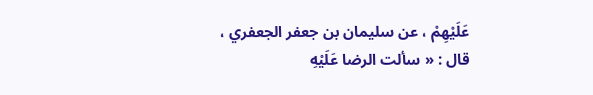عَلَيْهِمْ ، عن سليمان بن جعفر الجعفري ، قال : « سألت الرضا عَلَيْهِ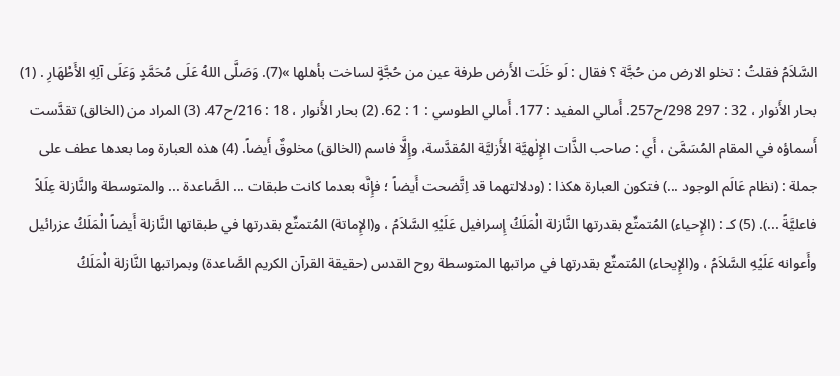السَّلاَمُ فقلتُ : تخلو الارض من حُجَّة ؟ فقال : لَو خَلَت الأَرض طرفة عين من حُجَّةٍ لساخت بأهلها »(7). وَصَلَّى اللهُ عَلَى مُحَمَّدٍ وَعَلَى آلِهِ الأَطْهَارِ . (1) بحار الأَنوار ، 32 : 297 298/ح257. أَمالي المفيد : 177. أَمالي الطوسي : 1 : 62. (2) بحار الأَنوار ، 18 : 216/ح47. (3) المراد من (الخالق) تقدَّست أَسماؤه في المقام المُسَمَّىٰ ، أَي : صاحب الذَّات الإِلٰهيَّة الأَزليَّة المُقدَّسة، وإِلَّا فاسم (الخالق) مخلوقٌ أَيضاً. (4) هذه العبارة وما بعدها عطف على جملة : (نظام عَالَم الوجود ...) فتكون العبارة هكذا : (ودلالتهما قد اِتَّضحت أَيضاً ؛ فإِنَّه بعدما كانت طبقات ... الصَّاعدة ... والمتوسطة والنَّازلة عِلَلاً فاعليَّةً ...). (5) كـ : (الإِحياء) المُتمتِّع بقدرتها النَّازلة الْمَلَكُ إِسرافيل عَلَيْهِ السَّلاَمُ ، و(الإِماتة) المُتمتِّع بقدرتها في طبقاتها النَّازلة أَيضاً الْمَلَكُ عزرائيل وأَعوانه عَلَيْهِ السَّلاَمُ ، و(الإِيحاء) المُتمتِّع بقدرتها في مراتبها المتوسطة روح القدس (حقيقة القرآن الكريم الصَّاعدة) وبمراتبها النَّازلة الْمَلَكُ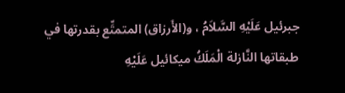جبرئيل عَلَيْهِ السَّلاَمُ ، و(الأَرزاق) المتمتِّع بقدرتها في طبقاتها النَّازلة الْمَلَكُ ميكائيل عَلَيْهِ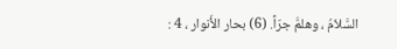السَّلاَمُ ، وهلمَّ جرّاً. (6) بحار الأَنوار ، 4 :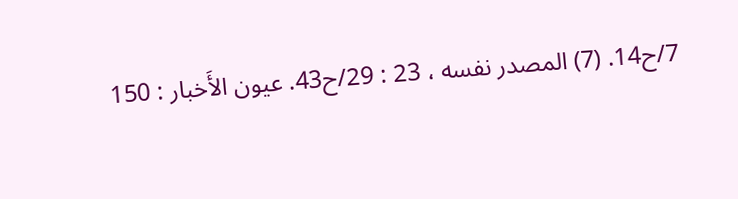7/ح14. (7) المصدر نفسه ، 23 : 29/ح43. عيون الأَخبار : 150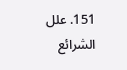151. علل الشرائع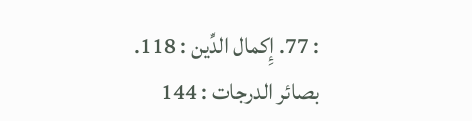: 77. إِكمال الدِّين : 118. بصائر الدرجات : 144